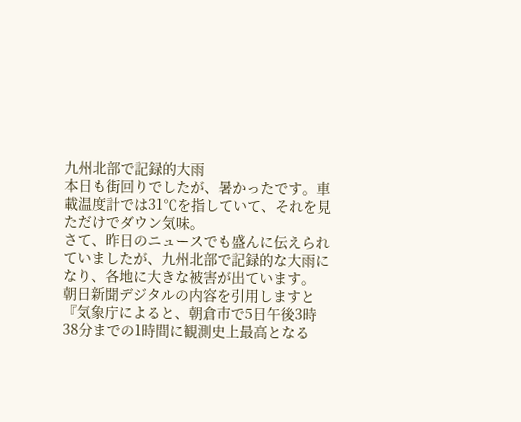九州北部で記録的大雨
本日も街回りでしたが、暑かったです。車載温度計では31℃を指していて、それを見ただけでダウン気味。
さて、昨日のニュースでも盛んに伝えられていましたが、九州北部で記録的な大雨になり、各地に大きな被害が出ています。
朝日新聞デジタルの内容を引用しますと『気象庁によると、朝倉市で5日午後3時38分までの1時間に観測史上最高となる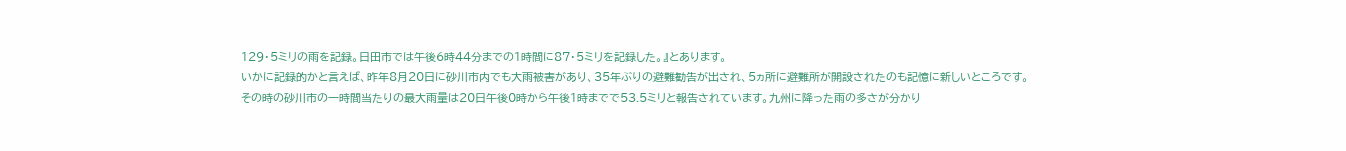129・5ミリの雨を記録。日田市では午後6時44分までの1時間に87・5ミリを記録した。』とあります。
いかに記録的かと言えば、昨年8月20日に砂川市内でも大雨被害があり、35年ぶりの避難勧告が出され、5ヵ所に避難所が開設されたのも記憶に新しいところです。
その時の砂川市の一時間当たりの最大雨量は20日午後0時から午後1時までで53.5ミリと報告されています。九州に降った雨の多さが分かり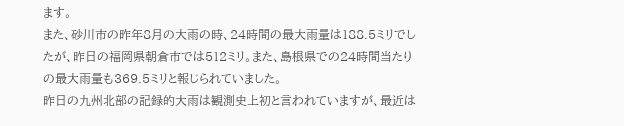ます。
また、砂川市の昨年8月の大雨の時、24時間の最大雨量は188.5ミリでしたが、昨日の福岡県朝倉市では512ミリ。また、島根県での24時間当たりの最大雨量も369.5ミリと報じられていました。
昨日の九州北部の記録的大雨は観測史上初と言われていますが、最近は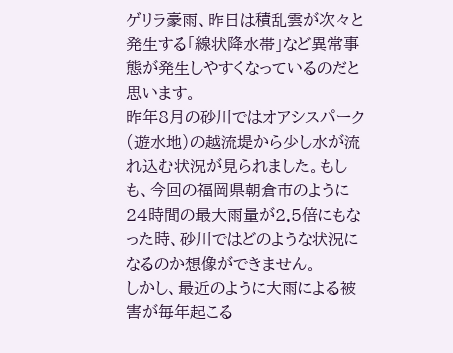ゲリラ豪雨、昨日は積乱雲が次々と発生する「線状降水帯」など異常事態が発生しやすくなっているのだと思います。
昨年8月の砂川ではオアシスパーク(遊水地)の越流堤から少し水が流れ込む状況が見られました。もしも、今回の福岡県朝倉市のように24時間の最大雨量が2.5倍にもなった時、砂川ではどのような状況になるのか想像ができません。
しかし、最近のように大雨による被害が毎年起こる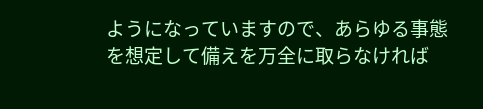ようになっていますので、あらゆる事態を想定して備えを万全に取らなければ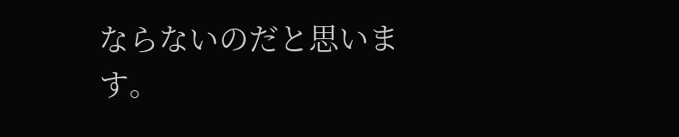ならないのだと思います。